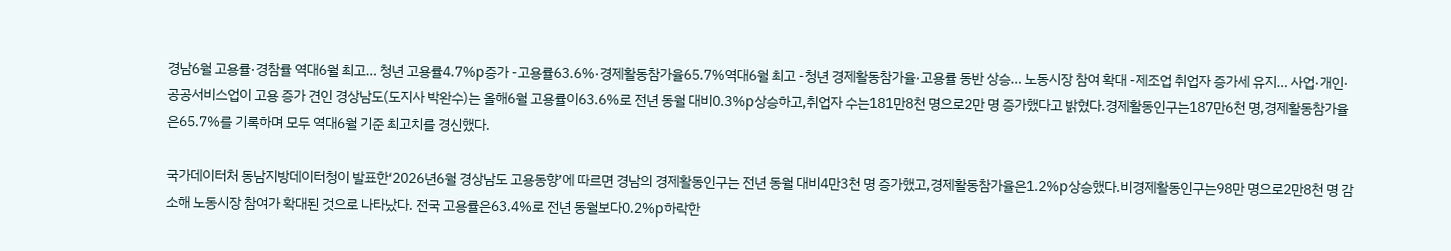경남6월 고용률·경참률 역대6월 최고… 청년 고용률4.7%p증가 -고용률63.6%·경제활동참가율65.7%역대6월 최고 -청년 경제활동참가율·고용률 동반 상승… 노동시장 참여 확대 -제조업 취업자 증가세 유지… 사업·개인·공공서비스업이 고용 증가 견인 경상남도(도지사 박완수)는 올해6월 고용률이63.6%로 전년 동월 대비0.3%p상승하고,취업자 수는181만8천 명으로2만 명 증가했다고 밝혔다.경제활동인구는187만6천 명,경제활동참가율은65.7%를 기록하며 모두 역대6월 기준 최고치를 경신했다.

국가데이터처 동남지방데이터청이 발표한‘2026년6월 경상남도 고용동향’에 따르면 경남의 경제활동인구는 전년 동월 대비4만3천 명 증가했고,경제활동참가율은1.2%p상승했다.비경제활동인구는98만 명으로2만8천 명 감소해 노동시장 참여가 확대된 것으로 나타났다. 전국 고용률은63.4%로 전년 동월보다0.2%p하락한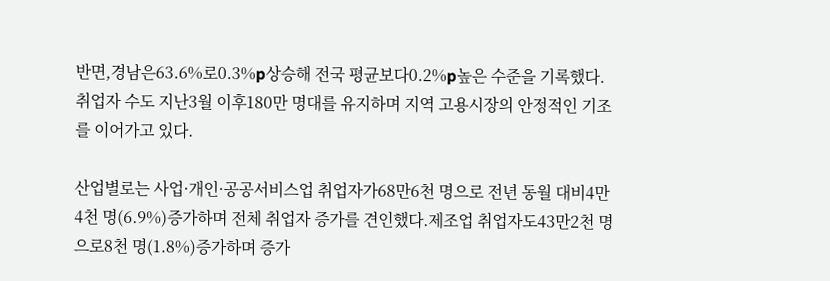반면,경남은63.6%로0.3%p상승해 전국 평균보다0.2%p높은 수준을 기록했다.취업자 수도 지난3월 이후180만 명대를 유지하며 지역 고용시장의 안정적인 기조를 이어가고 있다.

산업별로는 사업·개인·공공서비스업 취업자가68만6천 명으로 전년 동월 대비4만4천 명(6.9%)증가하며 전체 취업자 증가를 견인했다.제조업 취업자도43만2천 명으로8천 명(1.8%)증가하며 증가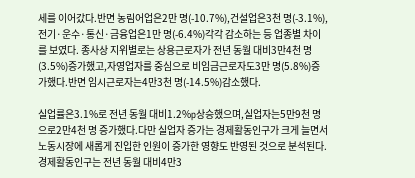세를 이어갔다.반면 농림어업은2만 명(-10.7%),건설업은3천 명(-3.1%),전기·운수·통신·금융업은1만 명(-6.4%)각각 감소하는 등 업종별 차이를 보였다. 종사상 지위별로는 상용근로자가 전년 동월 대비3만4천 명(3.5%)증가했고,자영업자를 중심으로 비임금근로자도3만 명(5.8%)증가했다.반면 임시근로자는4만3천 명(-14.5%)감소했다.

실업률은3.1%로 전년 동월 대비1.2%p상승했으며,실업자는5만9천 명으로2만4천 명 증가했다.다만 실업자 증가는 경제활동인구가 크게 늘면서 노동시장에 새롭게 진입한 인원이 증가한 영향도 반영된 것으로 분석된다.경제활동인구는 전년 동월 대비4만3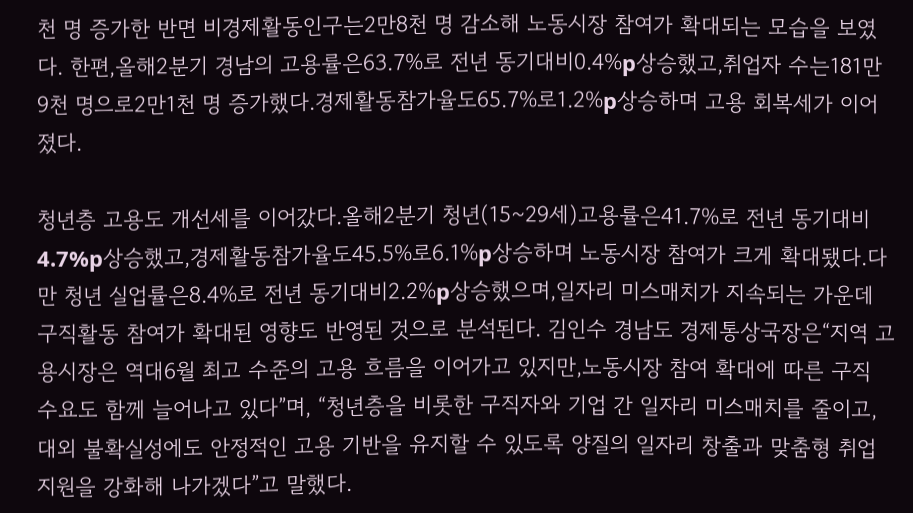천 명 증가한 반면 비경제활동인구는2만8천 명 감소해 노동시장 참여가 확대되는 모습을 보였다. 한편,올해2분기 경남의 고용률은63.7%로 전년 동기대비0.4%p상승했고,취업자 수는181만9천 명으로2만1천 명 증가했다.경제활동참가율도65.7%로1.2%p상승하며 고용 회복세가 이어졌다.

청년층 고용도 개선세를 이어갔다.올해2분기 청년(15~29세)고용률은41.7%로 전년 동기대비4.7%p상승했고,경제활동참가율도45.5%로6.1%p상승하며 노동시장 참여가 크게 확대됐다.다만 청년 실업률은8.4%로 전년 동기대비2.2%p상승했으며,일자리 미스매치가 지속되는 가운데 구직활동 참여가 확대된 영향도 반영된 것으로 분석된다. 김인수 경남도 경제통상국장은“지역 고용시장은 역대6월 최고 수준의 고용 흐름을 이어가고 있지만,노동시장 참여 확대에 따른 구직 수요도 함께 늘어나고 있다”며, “청년층을 비롯한 구직자와 기업 간 일자리 미스매치를 줄이고,대외 불확실성에도 안정적인 고용 기반을 유지할 수 있도록 양질의 일자리 창출과 맞춤형 취업 지원을 강화해 나가겠다”고 말했다.